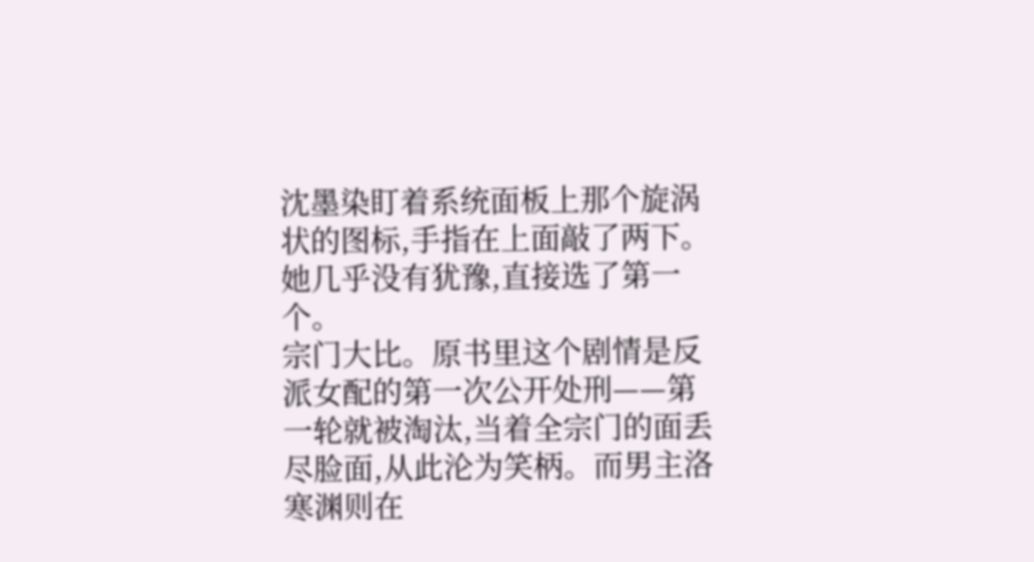沈墨染盯着系统面板上那个旋涡状的图标,手指在上面敲了两下。
她几乎没有犹豫,直接选了第一个。
宗门大比。原书里这个剧情是反派女配的第一次公开处刑——第一轮就被淘汰,当着全宗门的面丢尽脸面,从此沦为笑柄。而男主洛寒渊则在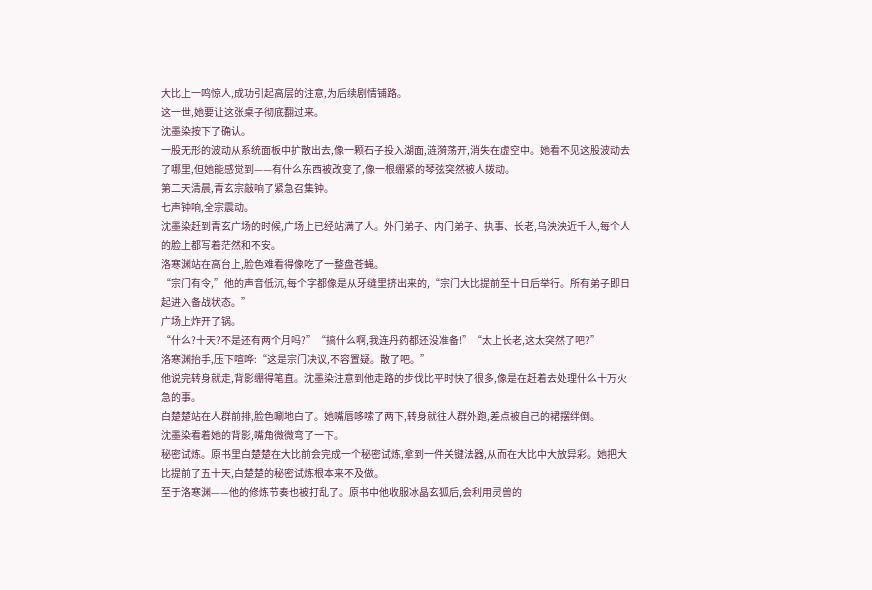大比上一鸣惊人,成功引起高层的注意,为后续剧情铺路。
这一世,她要让这张桌子彻底翻过来。
沈墨染按下了确认。
一股无形的波动从系统面板中扩散出去,像一颗石子投入湖面,涟漪荡开,消失在虚空中。她看不见这股波动去了哪里,但她能感觉到——有什么东西被改变了,像一根绷紧的琴弦突然被人拨动。
第二天清晨,青玄宗敲响了紧急召集钟。
七声钟响,全宗震动。
沈墨染赶到青玄广场的时候,广场上已经站满了人。外门弟子、内门弟子、执事、长老,乌泱泱近千人,每个人的脸上都写着茫然和不安。
洛寒渊站在高台上,脸色难看得像吃了一整盘苍蝇。
“宗门有令,”他的声音低沉,每个字都像是从牙缝里挤出来的,“宗门大比提前至十日后举行。所有弟子即日起进入备战状态。”
广场上炸开了锅。
“什么?十天?不是还有两个月吗?”“搞什么啊,我连丹药都还没准备!”“太上长老,这太突然了吧?”
洛寒渊抬手,压下喧哗:“这是宗门决议,不容置疑。散了吧。”
他说完转身就走,背影绷得笔直。沈墨染注意到他走路的步伐比平时快了很多,像是在赶着去处理什么十万火急的事。
白楚楚站在人群前排,脸色唰地白了。她嘴唇哆嗦了两下,转身就往人群外跑,差点被自己的裙摆绊倒。
沈墨染看着她的背影,嘴角微微弯了一下。
秘密试炼。原书里白楚楚在大比前会完成一个秘密试炼,拿到一件关键法器,从而在大比中大放异彩。她把大比提前了五十天,白楚楚的秘密试炼根本来不及做。
至于洛寒渊——他的修炼节奏也被打乱了。原书中他收服冰晶玄狐后,会利用灵兽的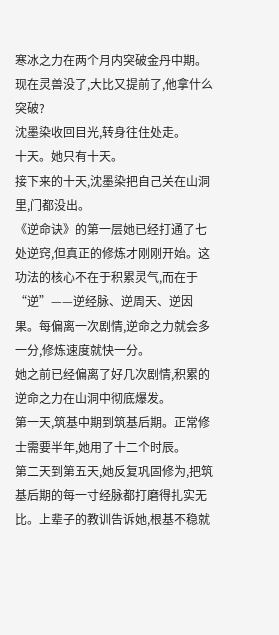寒冰之力在两个月内突破金丹中期。现在灵兽没了,大比又提前了,他拿什么突破?
沈墨染收回目光,转身往住处走。
十天。她只有十天。
接下来的十天,沈墨染把自己关在山洞里,门都没出。
《逆命诀》的第一层她已经打通了七处逆窍,但真正的修炼才刚刚开始。这功法的核心不在于积累灵气,而在于“逆”——逆经脉、逆周天、逆因果。每偏离一次剧情,逆命之力就会多一分,修炼速度就快一分。
她之前已经偏离了好几次剧情,积累的逆命之力在山洞中彻底爆发。
第一天,筑基中期到筑基后期。正常修士需要半年,她用了十二个时辰。
第二天到第五天,她反复巩固修为,把筑基后期的每一寸经脉都打磨得扎实无比。上辈子的教训告诉她,根基不稳就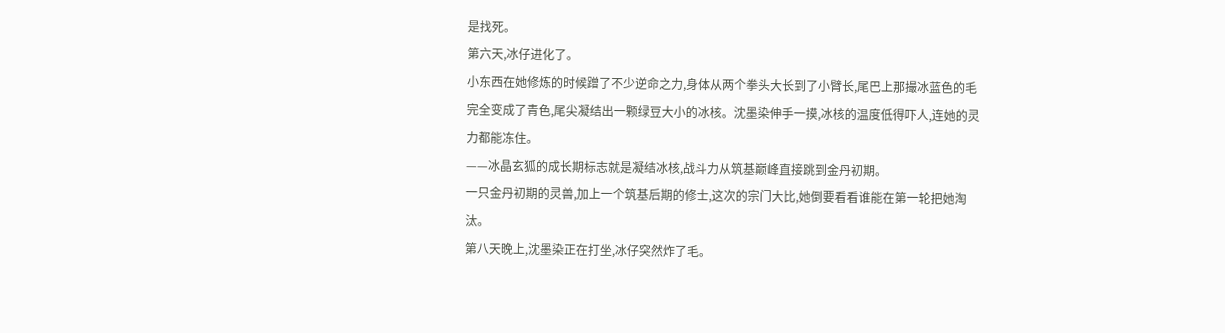是找死。
第六天,冰仔进化了。
小东西在她修炼的时候蹭了不少逆命之力,身体从两个拳头大长到了小臂长,尾巴上那撮冰蓝色的毛完全变成了青色,尾尖凝结出一颗绿豆大小的冰核。沈墨染伸手一摸,冰核的温度低得吓人,连她的灵力都能冻住。
——冰晶玄狐的成长期标志就是凝结冰核,战斗力从筑基巅峰直接跳到金丹初期。
一只金丹初期的灵兽,加上一个筑基后期的修士,这次的宗门大比,她倒要看看谁能在第一轮把她淘汰。
第八天晚上,沈墨染正在打坐,冰仔突然炸了毛。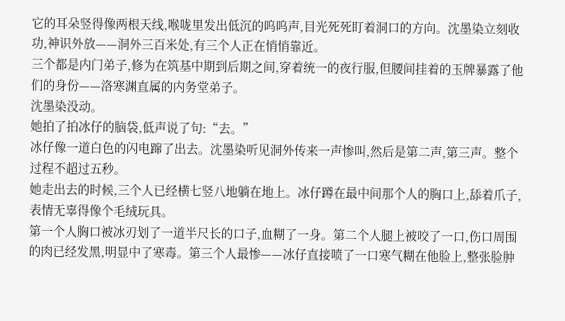它的耳朵竖得像两根天线,喉咙里发出低沉的呜呜声,目光死死盯着洞口的方向。沈墨染立刻收功,神识外放——洞外三百米处,有三个人正在悄悄靠近。
三个都是内门弟子,修为在筑基中期到后期之间,穿着统一的夜行服,但腰间挂着的玉牌暴露了他们的身份——洛寒渊直属的内务堂弟子。
沈墨染没动。
她拍了拍冰仔的脑袋,低声说了句:“去。”
冰仔像一道白色的闪电蹿了出去。沈墨染听见洞外传来一声惨叫,然后是第二声,第三声。整个过程不超过五秒。
她走出去的时候,三个人已经横七竖八地躺在地上。冰仔蹲在最中间那个人的胸口上,舔着爪子,表情无辜得像个毛绒玩具。
第一个人胸口被冰刃划了一道半尺长的口子,血糊了一身。第二个人腿上被咬了一口,伤口周围的肉已经发黑,明显中了寒毒。第三个人最惨——冰仔直接喷了一口寒气糊在他脸上,整张脸肿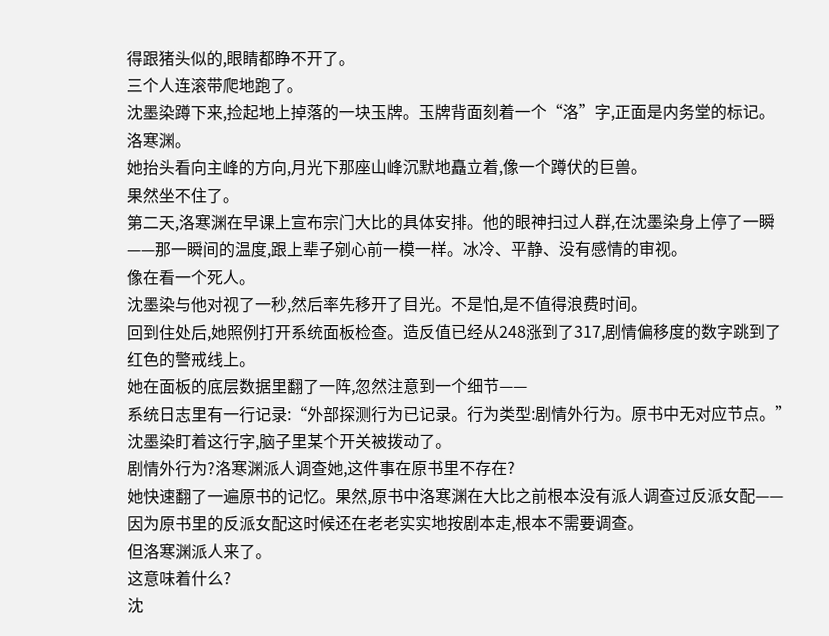得跟猪头似的,眼睛都睁不开了。
三个人连滚带爬地跑了。
沈墨染蹲下来,捡起地上掉落的一块玉牌。玉牌背面刻着一个“洛”字,正面是内务堂的标记。
洛寒渊。
她抬头看向主峰的方向,月光下那座山峰沉默地矗立着,像一个蹲伏的巨兽。
果然坐不住了。
第二天,洛寒渊在早课上宣布宗门大比的具体安排。他的眼神扫过人群,在沈墨染身上停了一瞬——那一瞬间的温度,跟上辈子剜心前一模一样。冰冷、平静、没有感情的审视。
像在看一个死人。
沈墨染与他对视了一秒,然后率先移开了目光。不是怕,是不值得浪费时间。
回到住处后,她照例打开系统面板检查。造反值已经从248涨到了317,剧情偏移度的数字跳到了红色的警戒线上。
她在面板的底层数据里翻了一阵,忽然注意到一个细节——
系统日志里有一行记录:“外部探测行为已记录。行为类型:剧情外行为。原书中无对应节点。”
沈墨染盯着这行字,脑子里某个开关被拨动了。
剧情外行为?洛寒渊派人调查她,这件事在原书里不存在?
她快速翻了一遍原书的记忆。果然,原书中洛寒渊在大比之前根本没有派人调查过反派女配——因为原书里的反派女配这时候还在老老实实地按剧本走,根本不需要调查。
但洛寒渊派人来了。
这意味着什么?
沈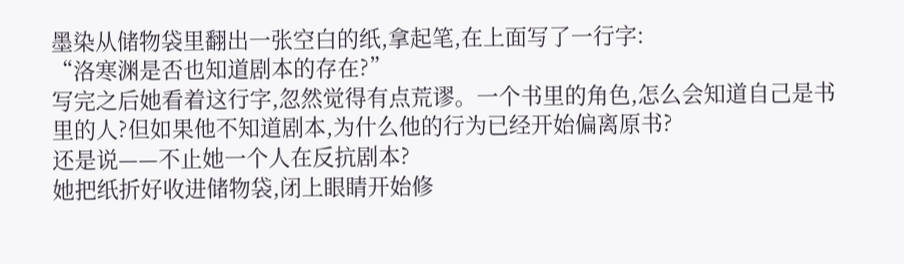墨染从储物袋里翻出一张空白的纸,拿起笔,在上面写了一行字:
“洛寒渊是否也知道剧本的存在?”
写完之后她看着这行字,忽然觉得有点荒谬。一个书里的角色,怎么会知道自己是书里的人?但如果他不知道剧本,为什么他的行为已经开始偏离原书?
还是说——不止她一个人在反抗剧本?
她把纸折好收进储物袋,闭上眼睛开始修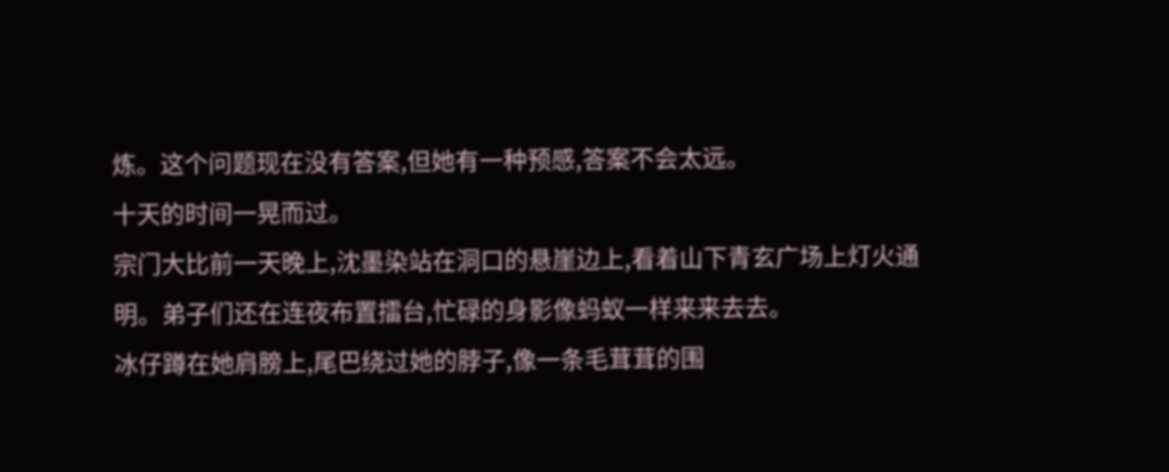炼。这个问题现在没有答案,但她有一种预感,答案不会太远。
十天的时间一晃而过。
宗门大比前一天晚上,沈墨染站在洞口的悬崖边上,看着山下青玄广场上灯火通明。弟子们还在连夜布置擂台,忙碌的身影像蚂蚁一样来来去去。
冰仔蹲在她肩膀上,尾巴绕过她的脖子,像一条毛茸茸的围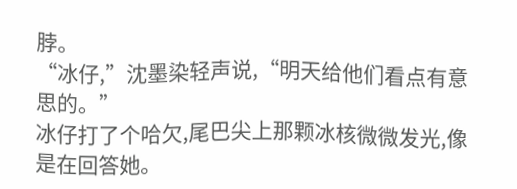脖。
“冰仔,”沈墨染轻声说,“明天给他们看点有意思的。”
冰仔打了个哈欠,尾巴尖上那颗冰核微微发光,像是在回答她。